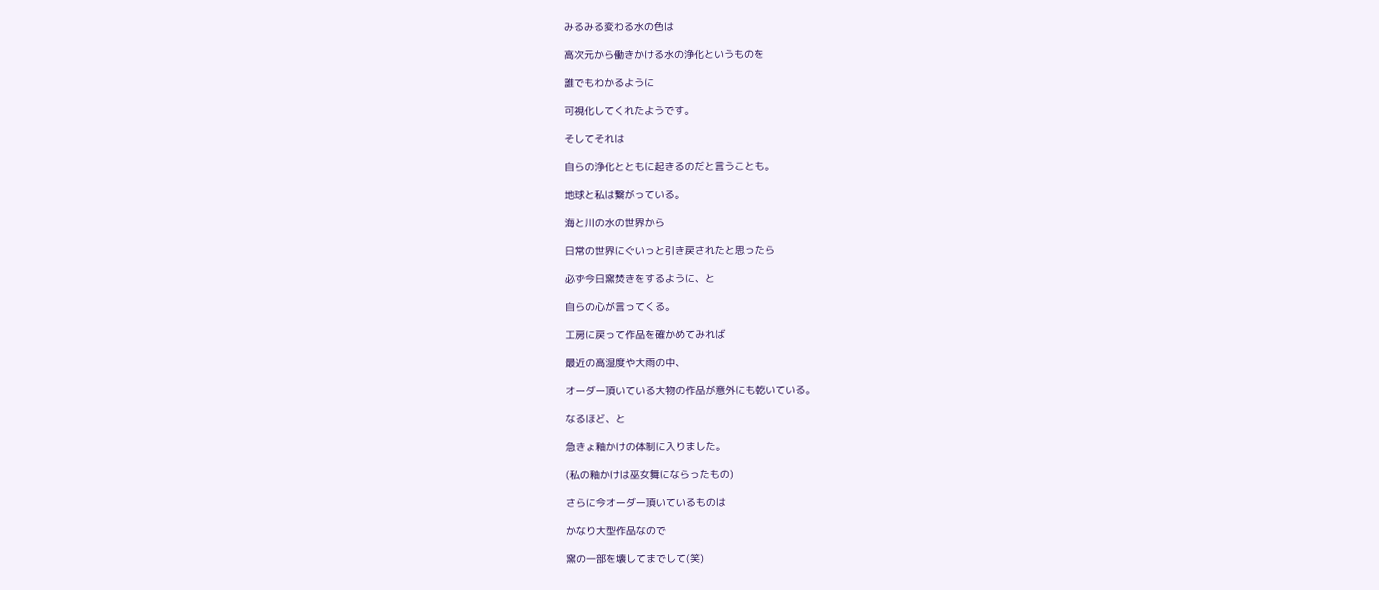みるみる変わる水の色は

高次元から働きかける水の浄化というものを

誰でもわかるように

可視化してくれたようです。

そしてそれは

自らの浄化とともに起きるのだと言うことも。

地球と私は繋がっている。

海と川の水の世界から

日常の世界にぐいっと引き戻されたと思ったら

必ず今日窯焚きをするように、と

自らの心が言ってくる。

工房に戻って作品を確かめてみれば

最近の高湿度や大雨の中、

オーダー頂いている大物の作品が意外にも乾いている。

なるほど、と

急きょ釉かけの体制に入りました。

(私の釉かけは巫女舞にならったもの)

さらに今オーダー頂いているものは

かなり大型作品なので

窯の一部を壊してまでして(笑)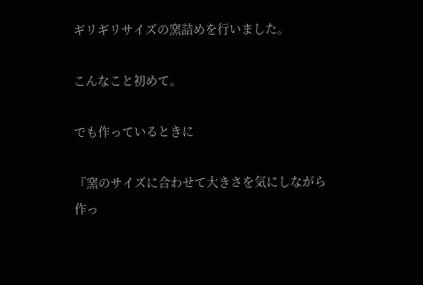ギリギリサイズの窯詰めを行いました。

こんなこと初めて。

でも作っているときに

『窯のサイズに合わせて大きさを気にしながら作っ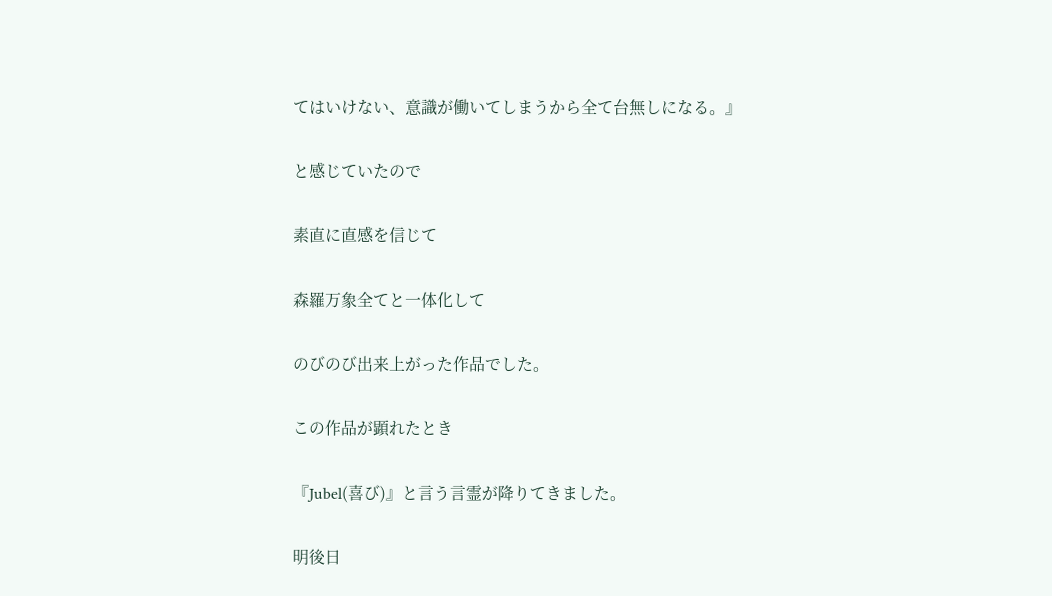てはいけない、意識が働いてしまうから全て台無しになる。』

と感じていたので

素直に直感を信じて

森羅万象全てと一体化して

のびのび出来上がった作品でした。

この作品が顕れたとき

『Jubel(喜び)』と言う言霊が降りてきました。

明後日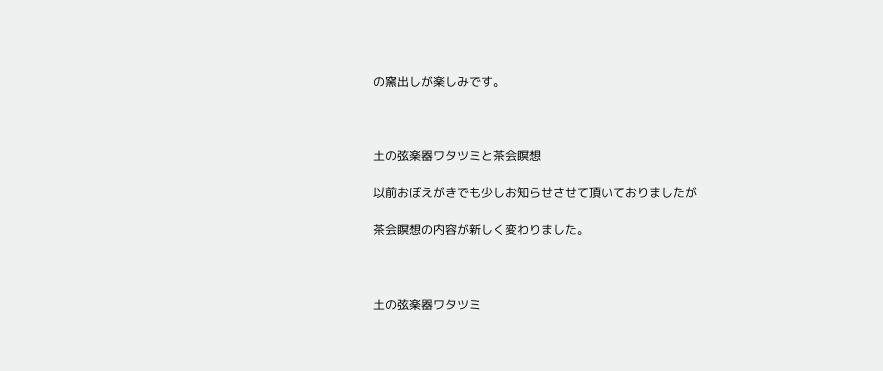の窯出しが楽しみです。



土の弦楽器ワタツミと茶会瞑想

以前おぼえがきでも少しお知らせさせて頂いておりましたが

茶会瞑想の内容が新しく変わりました。



土の弦楽器ワタツミ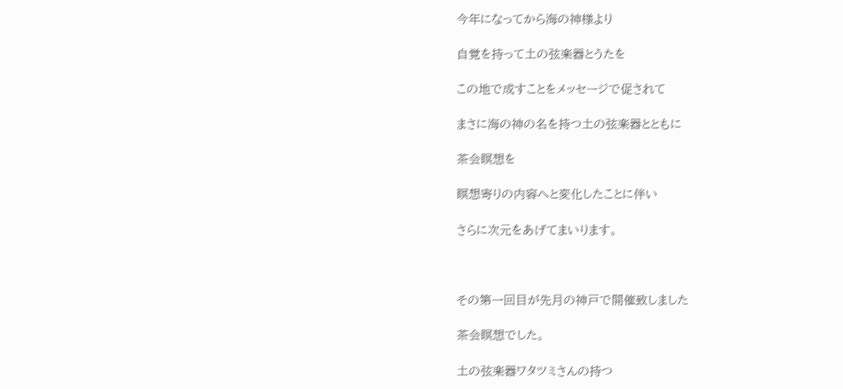今年になってから海の神様より

自覚を持って土の弦楽器とうたを

この地で成すことをメッセージで促されて

まさに海の神の名を持つ土の弦楽器とともに

茶会瞑想を

瞑想寄りの内容へと変化したことに伴い

さらに次元をあげてまいります。



その第一回目が先月の神戸で開催致しました

茶会瞑想でした。

土の弦楽器ワタツミさんの持つ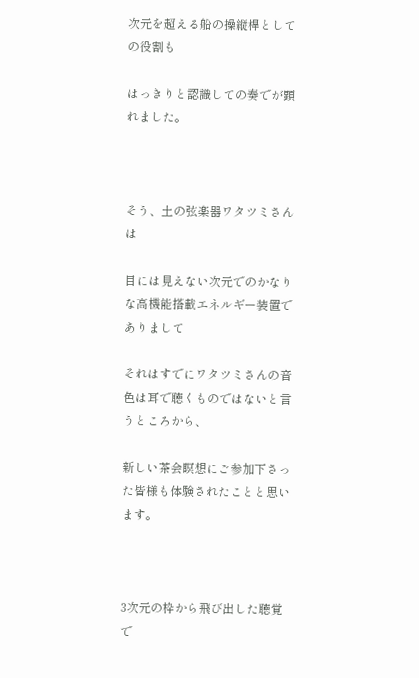次元を超える船の操縦桿としての役割も

はっきりと認識しての奏でが顕れました。



そう、土の弦楽器ワタツミさんは

目には見えない次元でのかなりな高機能搭載エネルギー装置でありまして

それはすでにワタツミさんの音色は耳で聴くものではないと言うところから、

新しい茶会瞑想にご参加下さった皆様も体験されたことと思います。



3次元の枠から飛び出した聴覚で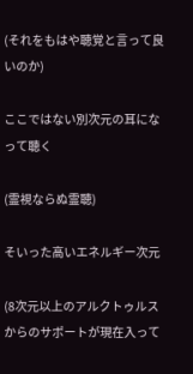(それをもはや聴覚と言って良いのか)

ここではない別次元の耳になって聴く

(霊視ならぬ霊聴)

そいった高いエネルギー次元

(8次元以上のアルクトゥルスからのサポートが現在入って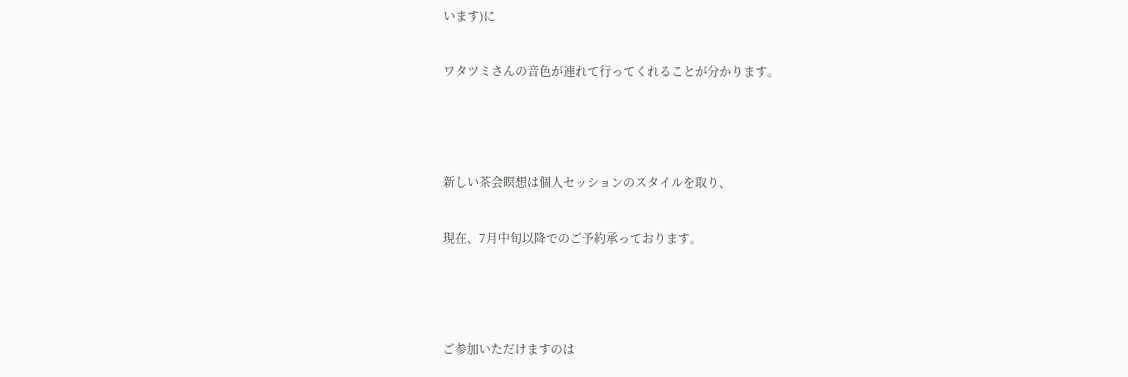います)に

ワタツミさんの音色が連れて行ってくれることが分かります。



新しい茶会瞑想は個人セッションのスタイルを取り、

現在、7月中旬以降でのご予約承っております。



ご参加いただけますのは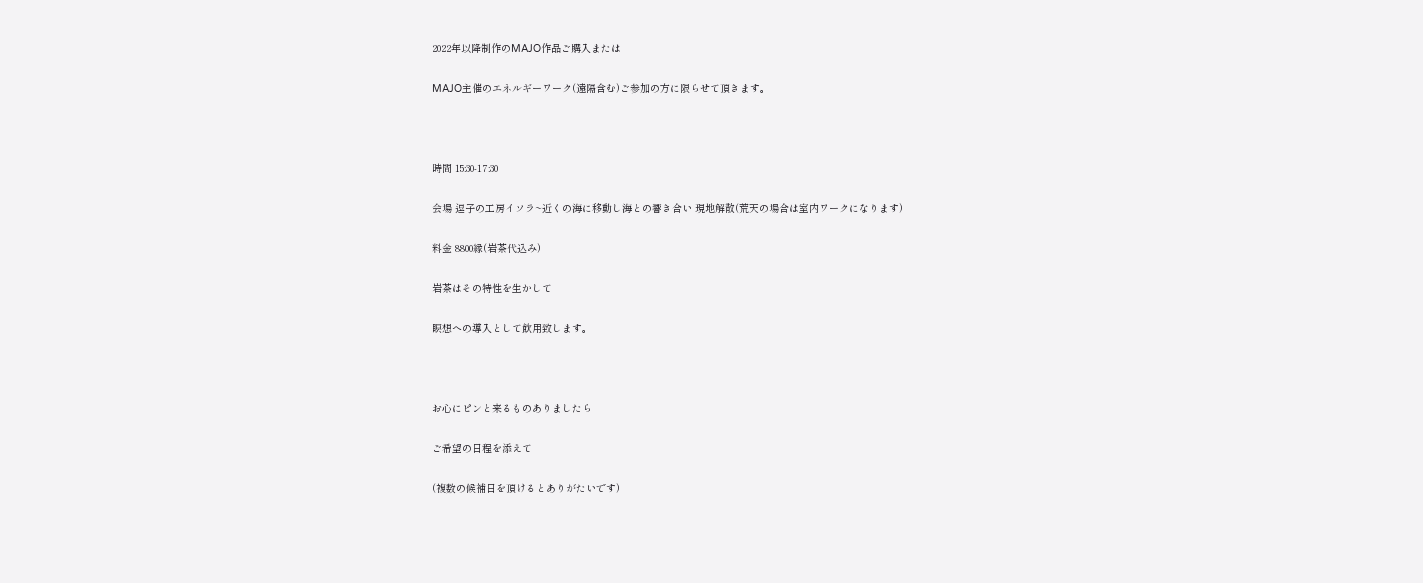2022年以降制作のMAJO作品ご購入または

MAJO主催のエネルギーワーク(遠隔含む)ご参加の方に限らせて頂きます。



時間 15:30-17:30

会場 逗子の工房イソラ~近くの海に移動し海との響き合い 現地解散(荒天の場合は室内ワークになります)

料金 8800縁(岩茶代込み)

岩茶はその特性を生かして

瞑想への導入として飲用致します。



お心にピンと来るものありましたら

ご希望の日程を添えて

(複数の候補日を頂けるとありがたいです)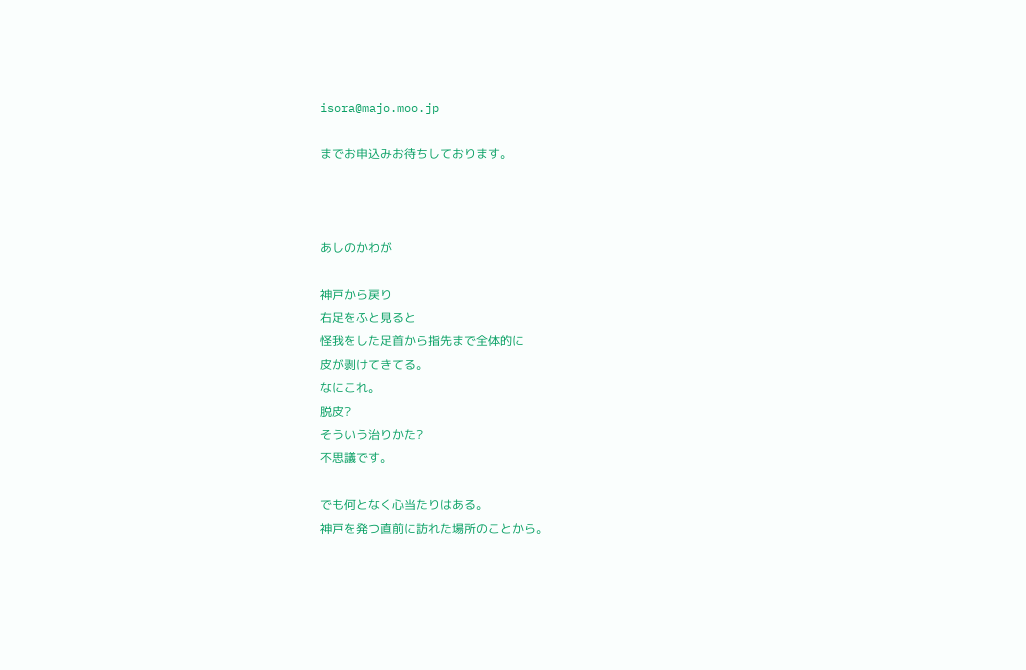isora@majo.moo.jp

までお申込みお待ちしております。



あしのかわが

神戸から戻り
右足をふと見ると
怪我をした足首から指先まで全体的に
皮が剥けてきてる。
なにこれ。
脱皮?
そういう治りかた?
不思議です。

でも何となく心当たりはある。
神戸を発つ直前に訪れた場所のことから。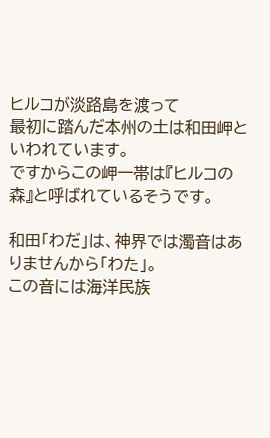ヒルコが淡路島を渡って
最初に踏んだ本州の土は和田岬といわれています。
ですからこの岬一帯は『ヒルコの森』と呼ばれているそうです。

和田「わだ」は、神界では濁音はありませんから「わた」。
この音には海洋民族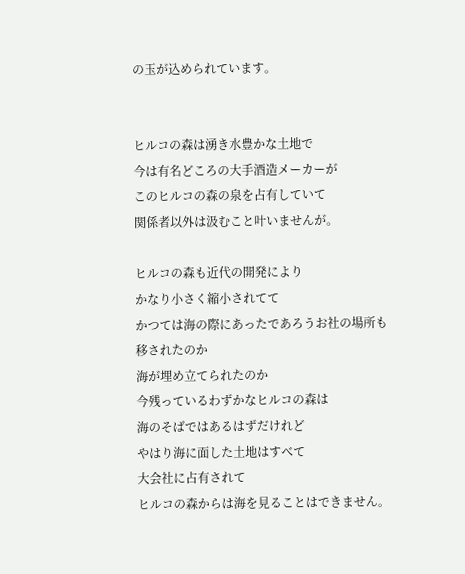の玉が込められています。


ヒルコの森は湧き水豊かな土地で
今は有名どころの大手酒造メーカーが
このヒルコの森の泉を占有していて
関係者以外は汲むこと叶いませんが。

ヒルコの森も近代の開発により
かなり小さく縮小されてて
かつては海の際にあったであろうお社の場所も移されたのか
海が埋め立てられたのか
今残っているわずかなヒルコの森は
海のそばではあるはずだけれど
やはり海に面した土地はすべて
大会社に占有されて
ヒルコの森からは海を見ることはできません。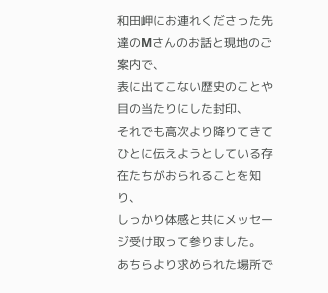和田岬にお連れくださった先達のMさんのお話と現地のご案内で、
表に出てこない歴史のことや
目の当たりにした封印、
それでも高次より降りてきて
ひとに伝えようとしている存在たちがおられることを知り、
しっかり体感と共にメッセージ受け取って参りました。
あちらより求められた場所で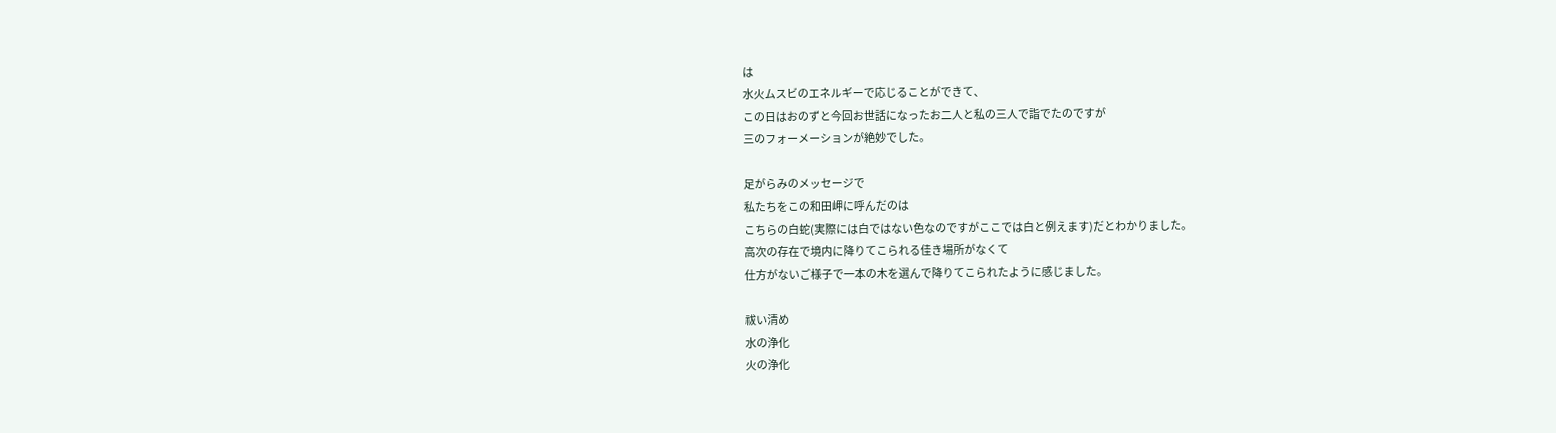は
水火ムスビのエネルギーで応じることができて、
この日はおのずと今回お世話になったお二人と私の三人で詣でたのですが
三のフォーメーションが絶妙でした。

足がらみのメッセージで
私たちをこの和田岬に呼んだのは
こちらの白蛇(実際には白ではない色なのですがここでは白と例えます)だとわかりました。
高次の存在で境内に降りてこられる佳き場所がなくて
仕方がないご様子で一本の木を選んで降りてこられたように感じました。

祓い清め
水の浄化
火の浄化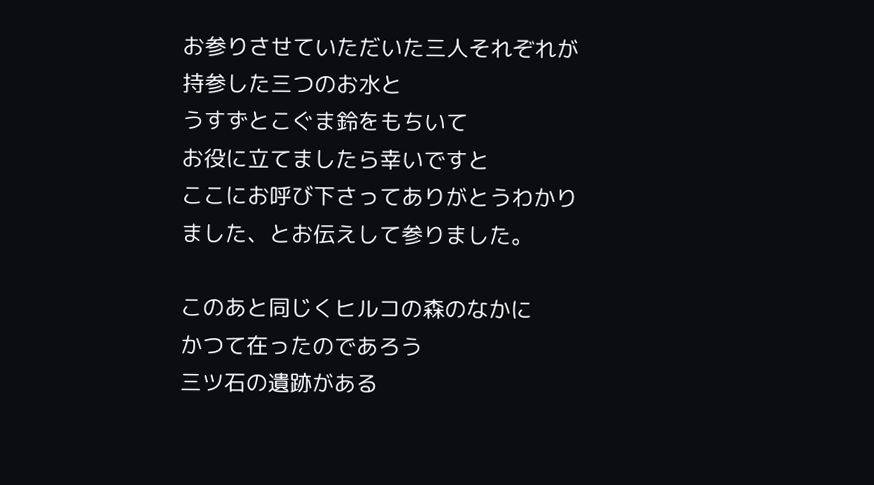お参りさせていただいた三人それぞれが持参した三つのお水と
うすずとこぐま鈴をもちいて
お役に立てましたら幸いですと
ここにお呼び下さってありがとうわかりました、とお伝えして参りました。

このあと同じくヒルコの森のなかに
かつて在ったのであろう
三ツ石の遺跡がある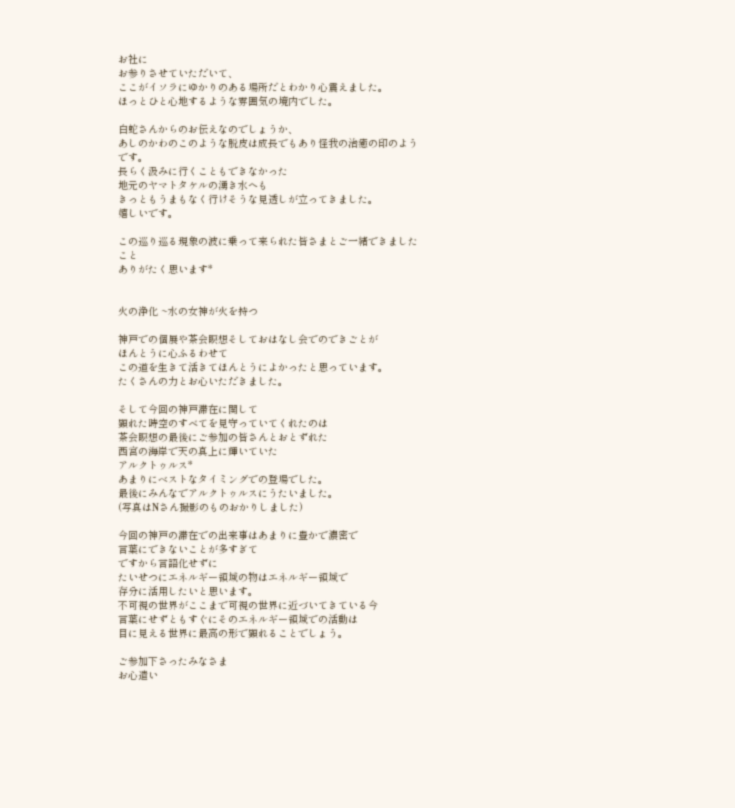お社に
お参りさせていただいて、
ここがイソラにゆかりのある場所だとわかり心震えました。
ほっとひと心地するような雰囲気の境内でした。

白蛇さんからのお伝えなのでしょうか、
あしのかわのこのような脱皮は成長でもあり怪我の治癒の印のようです。
長らく汲みに行くこともできなかった
地元のヤマトタケルの湧き水へも
きっともうまもなく行けそうな見透しが立ってきました。
嬉しいです。

この巡り巡る現象の波に乗って来られた皆さまとご一緒できましたこと
ありがたく思います*


火の浄化 ~水の女神が火を持つ

神戸での個展や茶会瞑想そしておはなし会でのできごとが
ほんとうに心ふるわせて
この道を生きて活きてほんとうによかったと思っています。
たくさんの力とお心いただきました。

そして今回の神戸滞在に関して
顕れた時空のすべてを見守っていてくれたのは
茶会瞑想の最後にご参加の皆さんとおとずれた
西宮の海岸で天の真上に輝いていた
アルクトゥルス*
あまりにベストなタイミングでの登場でした。
最後にみんなでアルクトゥルスにうたいました。
(写真はNさん撮影のものおかりしました)

今回の神戸の滞在での出来事はあまりに豊かで濃密で
言葉にできないことが多すぎて
ですから言語化せずに
たいせつにエネルギー領域の物はエネルギー領域で
存分に活用したいと思います。
不可視の世界がここまで可視の世界に近づいてきている今
言葉にせずともすぐにそのエネルギー領域での活動は
目に見える世界に最高の形で顕れることでしょう。

ご参加下さったみなさま
お心遣い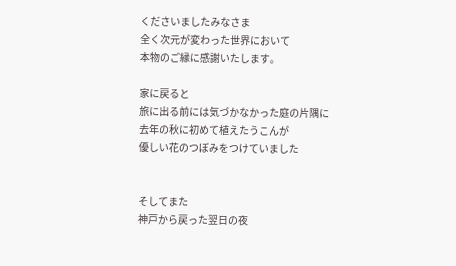くださいましたみなさま
全く次元が変わった世界において
本物のご縁に感謝いたします。

家に戻ると
旅に出る前には気づかなかった庭の片隅に
去年の秋に初めて植えたうこんが
優しい花のつぼみをつけていました


そしてまた
神戸から戻った翌日の夜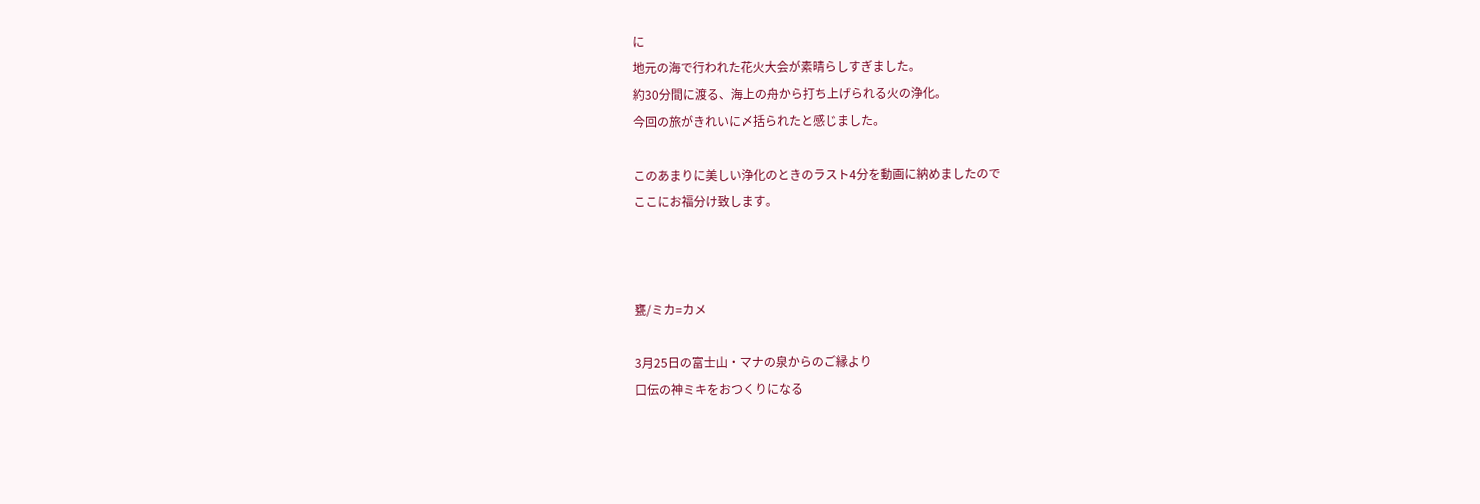に
地元の海で行われた花火大会が素晴らしすぎました。
約30分間に渡る、海上の舟から打ち上げられる火の浄化。
今回の旅がきれいに〆括られたと感じました。

このあまりに美しい浄化のときのラスト4分を動画に納めましたので
ここにお福分け致します。



甕/ミカ=カメ

3月25日の富士山・マナの泉からのご縁より
口伝の神ミキをおつくりになる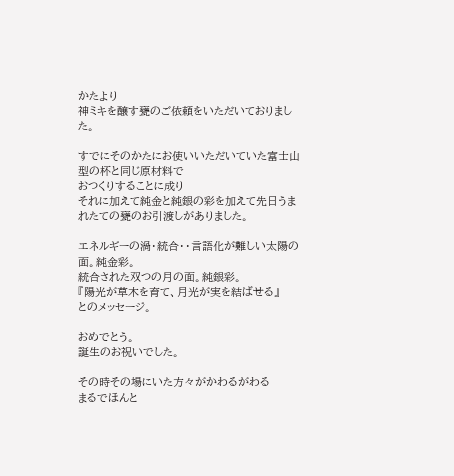かたより
神ミキを醸す甕のご依頼をいただいておりました。

すでにそのかたにお使いいただいていた富士山型の杯と同じ原材料で
おつくりすることに成り
それに加えて純金と純銀の彩を加えて先日うまれたての甕のお引渡しがありました。

エネルギーの渦・統合・・言語化が難しい太陽の面。純金彩。
統合された双つの月の面。純銀彩。
『陽光が草木を育て、月光が実を結ばせる』
とのメッセージ。

おめでとう。
誕生のお祝いでした。

その時その場にいた方々がかわるがわる
まるでほんと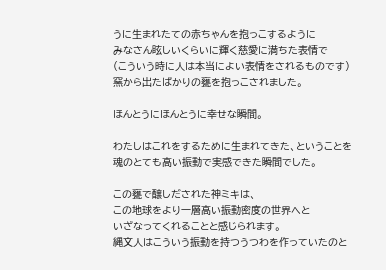うに生まれたての赤ちゃんを抱っこするように
みなさん眩しいくらいに輝く慈愛に満ちた表情で
(こういう時に人は本当によい表情をされるものです)
窯から出たばかりの甕を抱っこされました。

ほんとうにほんとうに幸せな瞬間。

わたしはこれをするために生まれてきた、ということを
魂のとても高い振動で実感できた瞬間でした。

この甕で醸しだされた神ミキは、
この地球をより一層高い振動密度の世界へと
いざなってくれることと感じられます。
縄文人はこういう振動を持つうつわを作っていたのと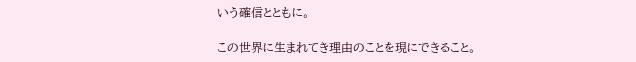いう確信とともに。

この世界に生まれてき理由のことを現にできること。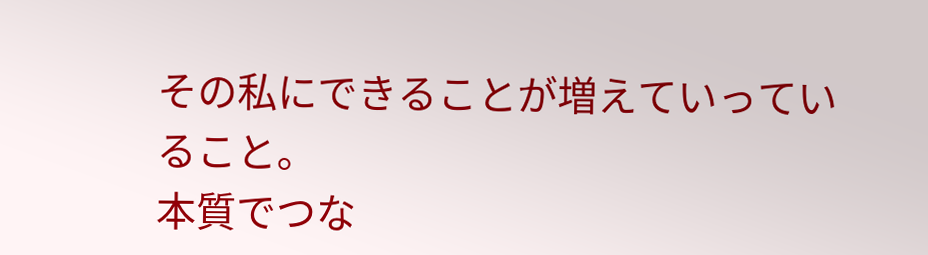その私にできることが増えていっていること。
本質でつな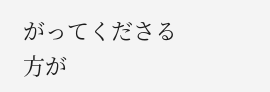がってくださる方が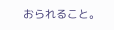おられること。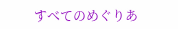すべてのめぐりあ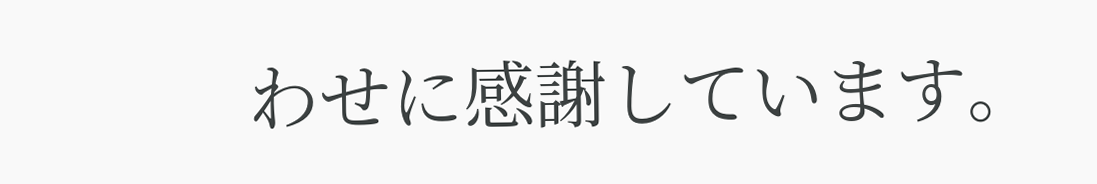わせに感謝しています。